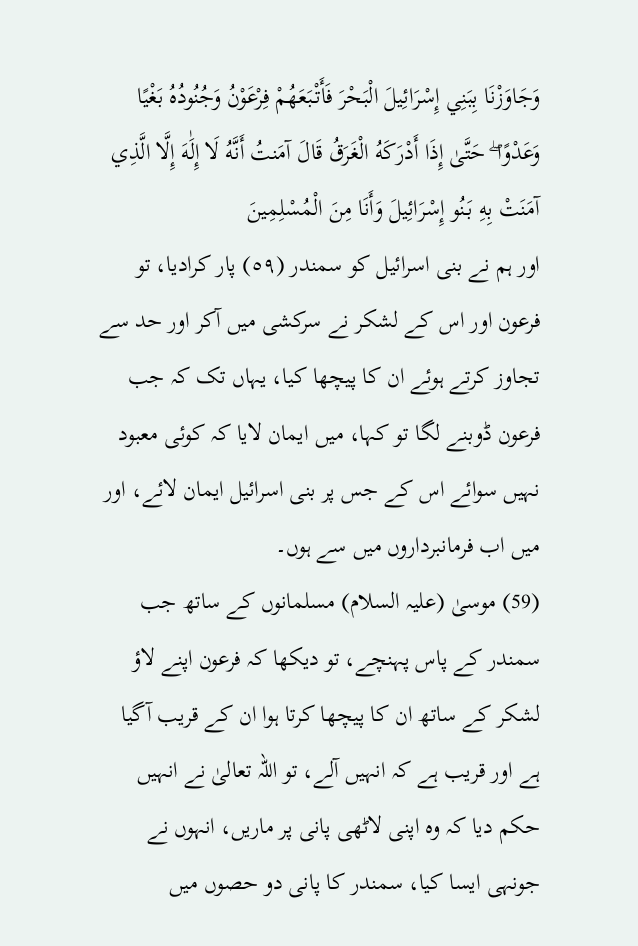وَجَاوَزْنَا بِبَنِي إِسْرَائِيلَ الْبَحْرَ فَأَتْبَعَهُمْ فِرْعَوْنُ وَجُنُودُهُ بَغْيًا وَعَدْوًا ۖ حَتَّىٰ إِذَا أَدْرَكَهُ الْغَرَقُ قَالَ آمَنتُ أَنَّهُ لَا إِلَٰهَ إِلَّا الَّذِي آمَنَتْ بِهِ بَنُو إِسْرَائِيلَ وَأَنَا مِنَ الْمُسْلِمِينَ
اور ہم نے بنی اسرائیل کو سمندر (٥٩) پار کرادیا، تو فرعون اور اس کے لشکر نے سرکشی میں آکر اور حد سے تجاوز کرتے ہوئے ان کا پیچھا کیا، یہاں تک کہ جب فرعون ڈوبنے لگا تو کہا، میں ایمان لایا کہ کوئی معبود نہیں سوائے اس کے جس پر بنی اسرائیل ایمان لائے، اور میں اب فرمانبرداروں میں سے ہوں۔
(59) موسیٰ (علیہ السلام) مسلمانوں کے ساتھ جب سمندر کے پاس پہنچے، تو دیکھا کہ فرعون اپنے لاؤ لشکر کے ساتھ ان کا پیچھا کرتا ہوا ان کے قریب آگیا ہے اور قریب ہے کہ انہیں آلے، تو اللہ تعالیٰ نے انہیں حکم دیا کہ وہ اپنی لاٹھی پانی پر ماریں، انہوں نے جونہی ایسا کیا، سمندر کا پانی دو حصوں میں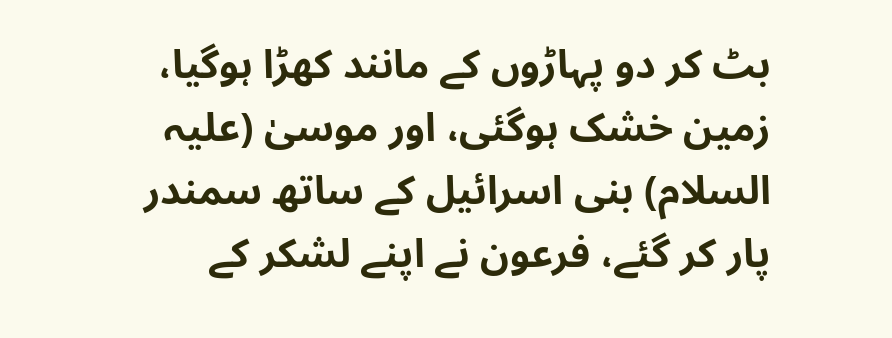بٹ کر دو پہاڑوں کے مانند کھڑا ہوگیا، زمین خشک ہوگئی، اور موسیٰ (علیہ السلام) بنی اسرائیل کے ساتھ سمندر پار کر گئے، فرعون نے اپنے لشکر کے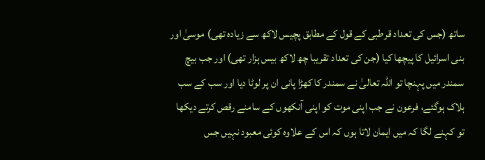ساتھ (جس کی تعداد قرطبی کے قول کے مطابق پچیس لاکھ سے زیادہ تھی) موسیٰ اور بنی اسرائیل کا پیچھا کیا (جن کی تعداد تقریبا چھ لاکھ بیس ہزار تھی) اور جب بیچ سمندر میں پہنچا تو اللہ تعالیٰ نے سمندر کا کھڑا پانی ان پر لوٹا دیا اور سب کے سب ہلاک ہوگئے، فرعون نے جب اپنی موت کو اپنی آنکھوں کے سامنے رقص کرتے دیکھا تو کہنے لگا کہ میں ایمان لاتا ہوں کہ اس کے علاوہ کوئی معبود نہیں جس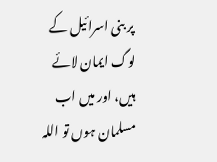پر بنی اسرائیل کے لوگ ایمان لائے ہیں، اور میں اب مسلمان ہوں تو اللہ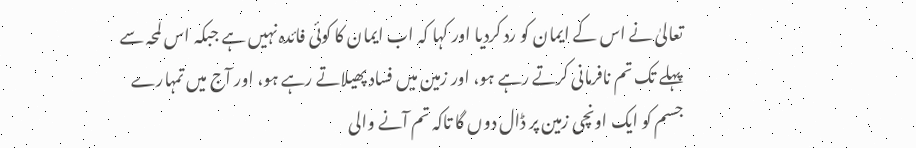تعالیٰ نے اس کے ایمان کو رد کردیا اور کہا کہ اب ایمان کا کوئی فائدہ نہیں ہے جبکہ اس لمحہ سے پہلے تک تم نافرمانی کرتے رہے ہو، اور زمین میں فساد پھیلاتے رہے ہو، اور آج میں تمہارے جسم کو ایک اونچی زمین پر ڈال دوں گا تاکہ تم آنے والی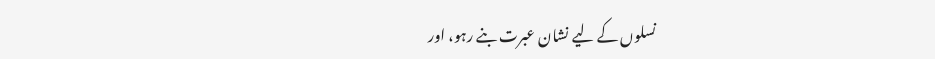نسلوں کے لیے نشان عبرت بنے رہو، اور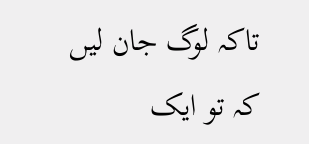تاکہ لوگ جان لیں کہ تو ایک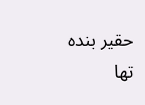حقیر بندہ تھا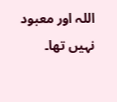اللہ اور معبود نہیں تھا۔